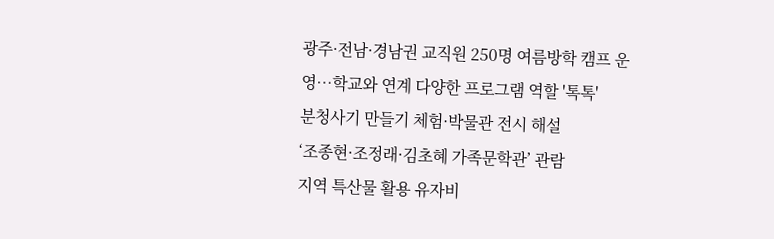광주·전남·경남권 교직원 250명 여름방학 캠프 운영…학교와 연계 다양한 프로그램 역할 '톡톡'
분청사기 만들기 체험·박물관 전시 해설
‘조종현·조정래·김초혜 가족문학관’ 관람
지역 특산물 활용 유자비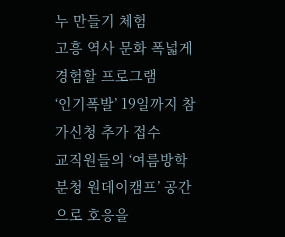누 만들기 체험
고흥 역사 문화 폭넓게 경험할 프로그램
‘인기폭발’ 19일까지 참가신청 추가 접수
교직원들의 ‘여름방학 분청 원데이캠프’ 공간으로 호응을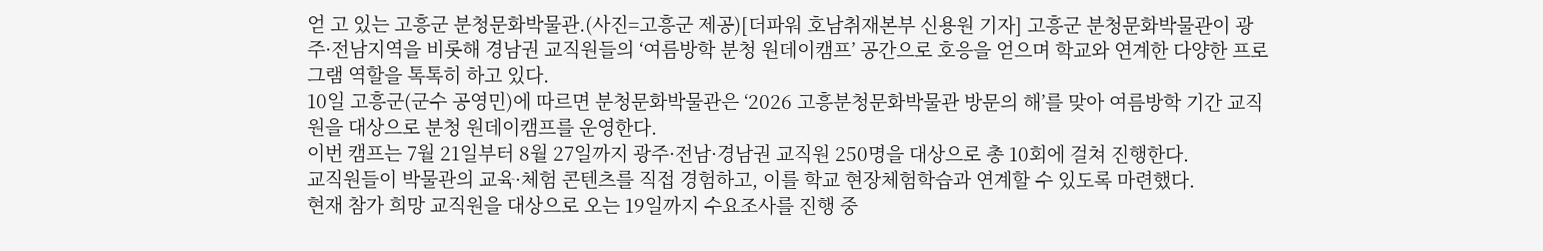얻 고 있는 고흥군 분청문화박물관.(사진=고흥군 제공)[더파워 호남취재본부 신용원 기자] 고흥군 분청문화박물관이 광주·전남지역을 비롯해 경남권 교직원들의 ‘여름방학 분청 원데이캠프’ 공간으로 호응을 얻으며 학교와 연계한 다양한 프로그램 역할을 톡톡히 하고 있다.
10일 고흥군(군수 공영민)에 따르면 분청문화박물관은 ‘2026 고흥분청문화박물관 방문의 해’를 맞아 여름방학 기간 교직원을 대상으로 분청 원데이캠프를 운영한다.
이번 캠프는 7월 21일부터 8월 27일까지 광주·전남·경남권 교직원 250명을 대상으로 총 10회에 걸쳐 진행한다.
교직원들이 박물관의 교육·체험 콘텐츠를 직접 경험하고, 이를 학교 현장체험학습과 연계할 수 있도록 마련했다.
현재 참가 희망 교직원을 대상으로 오는 19일까지 수요조사를 진행 중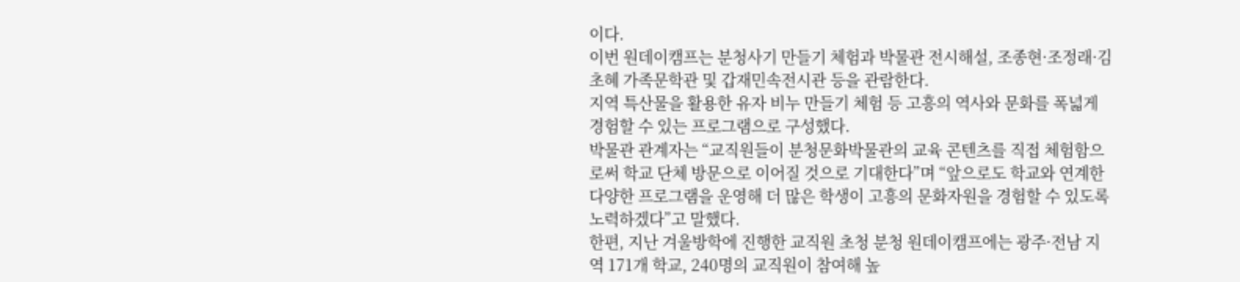이다.
이번 원데이캠프는 분청사기 만들기 체험과 박물관 전시해설, 조종현·조정래·김초혜 가족문학관 및 갑재민속전시관 등을 관람한다.
지역 특산물을 활용한 유자 비누 만들기 체험 등 고흥의 역사와 문화를 폭넓게 경험할 수 있는 프로그램으로 구성했다.
박물관 관계자는 “교직원들이 분청문화박물관의 교육 콘텐츠를 직접 체험함으로써 학교 단체 방문으로 이어질 것으로 기대한다”며 “앞으로도 학교와 연계한 다양한 프로그램을 운영해 더 많은 학생이 고흥의 문화자원을 경험할 수 있도록 노력하겠다”고 말했다.
한편, 지난 겨울방학에 진행한 교직원 초청 분청 원데이캠프에는 광주·전남 지역 171개 학교, 240명의 교직원이 참여해 높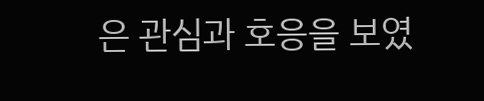은 관심과 호응을 보였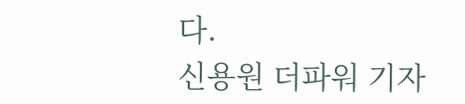다.
신용원 더파워 기자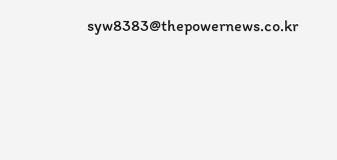syw8383@thepowernews.co.kr